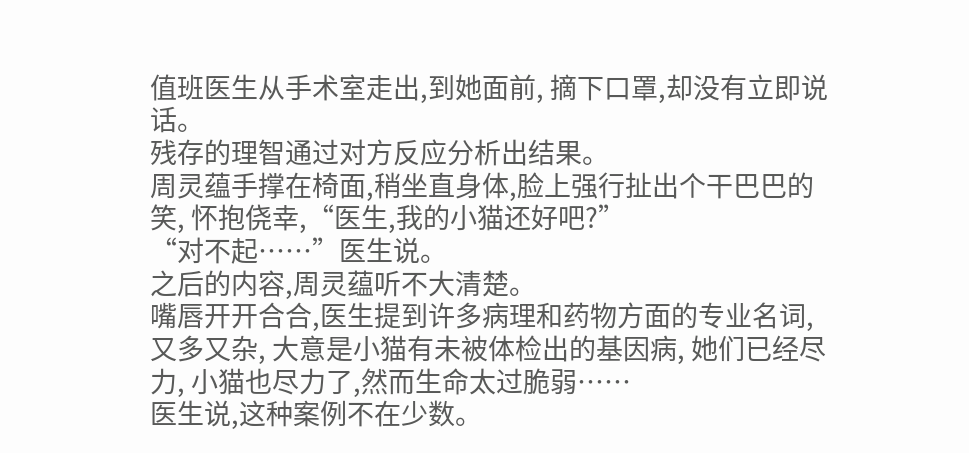值班医生从手术室走出,到她面前, 摘下口罩,却没有立即说话。
残存的理智通过对方反应分析出结果。
周灵蕴手撑在椅面,稍坐直身体,脸上强行扯出个干巴巴的笑, 怀抱侥幸,“医生,我的小猫还好吧?”
“对不起……”医生说。
之后的内容,周灵蕴听不大清楚。
嘴唇开开合合,医生提到许多病理和药物方面的专业名词, 又多又杂, 大意是小猫有未被体检出的基因病, 她们已经尽力, 小猫也尽力了,然而生命太过脆弱……
医生说,这种案例不在少数。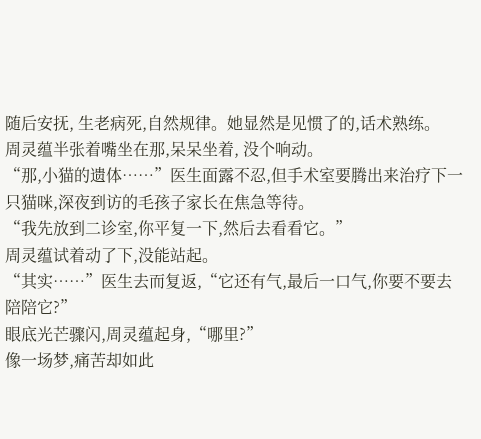随后安抚, 生老病死,自然规律。她显然是见惯了的,话术熟练。
周灵蕴半张着嘴坐在那,呆呆坐着, 没个响动。
“那,小猫的遗体……”医生面露不忍,但手术室要腾出来治疗下一只猫咪,深夜到访的毛孩子家长在焦急等待。
“我先放到二诊室,你平复一下,然后去看看它。”
周灵蕴试着动了下,没能站起。
“其实……”医生去而复返,“它还有气,最后一口气,你要不要去陪陪它?”
眼底光芒骤闪,周灵蕴起身,“哪里?”
像一场梦,痛苦却如此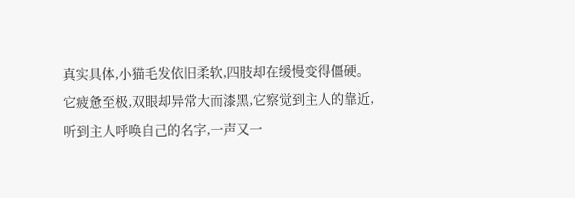真实具体,小猫毛发依旧柔软,四肢却在缓慢变得僵硬。
它疲惫至极,双眼却异常大而漆黑,它察觉到主人的靠近,听到主人呼唤自己的名字,一声又一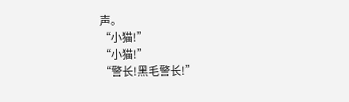声。
“小猫!”
“小猫!”
“警长!黑毛警长!”